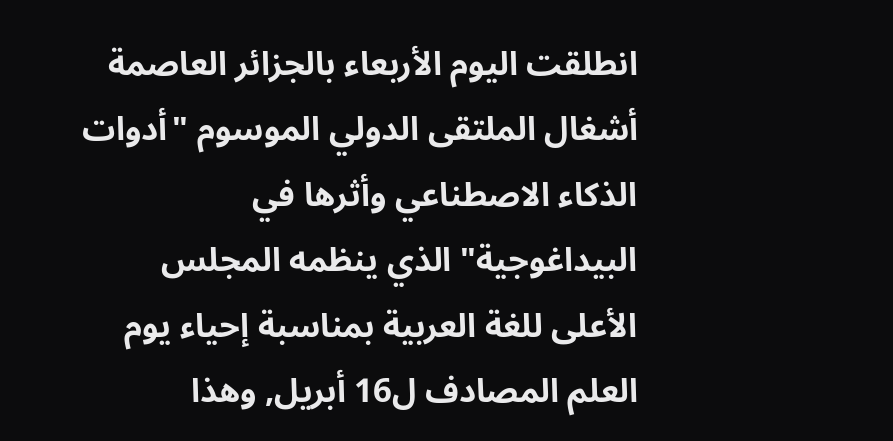انطلقت اليوم الأربعاء بالجزائر العاصمة أشغال الملتقى الدولي الموسوم "أدوات الذكاء الاصطناعي وأثرها في البيداغوجية" الذي ينظمه المجلس الأعلى للغة العربية بمناسبة إحياء يوم العلم المصادف ل16 أبريل, وهذا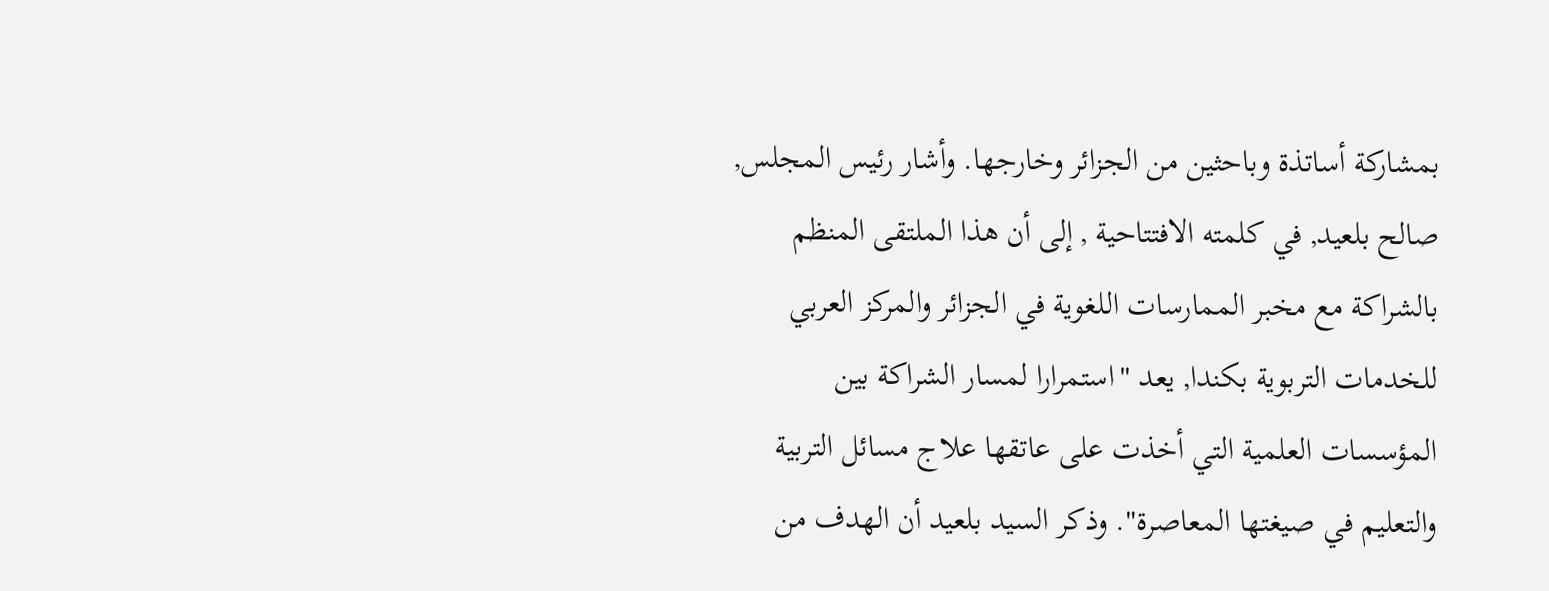بمشاركة أساتذة وباحثين من الجزائر وخارجها. وأشار رئيس المجلس, صالح بلعيد, في كلمته الافتتاحية , إلى أن هذا الملتقى المنظم بالشراكة مع مخبر الممارسات اللغوية في الجزائر والمركز العربي للخدمات التربوية بكندا, يعد "استمرارا لمسار الشراكة بين المؤسسات العلمية التي أخذت على عاتقها علاج مسائل التربية والتعليم في صيغتها المعاصرة". وذكر السيد بلعيد أن الهدف من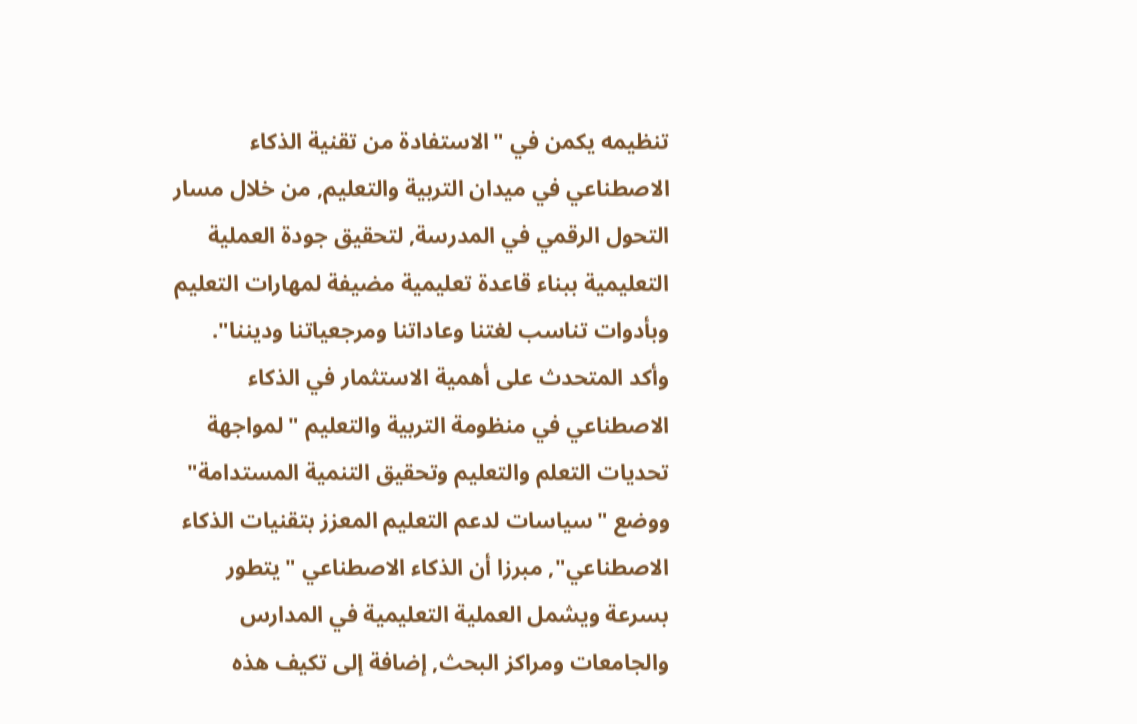تنظيمه يكمن في "الاستفادة من تقنية الذكاء الاصطناعي في ميدان التربية والتعليم, من خلال مسار التحول الرقمي في المدرسة, لتحقيق جودة العملية التعليمية ببناء قاعدة تعليمية مضيفة لمهارات التعليم وبأدوات تناسب لغتنا وعاداتنا ومرجعياتنا وديننا". وأكد المتحدث على أهمية الاستثمار في الذكاء الاصطناعي في منظومة التربية والتعليم "لمواجهة تحديات التعلم والتعليم وتحقيق التنمية المستدامة" ووضع "سياسات لدعم التعليم المعزز بتقنيات الذكاء الاصطناعي", مبرزا أن الذكاء الاصطناعي "يتطور بسرعة ويشمل العملية التعليمية في المدارس والجامعات ومراكز البحث, إضافة إلى تكيف هذه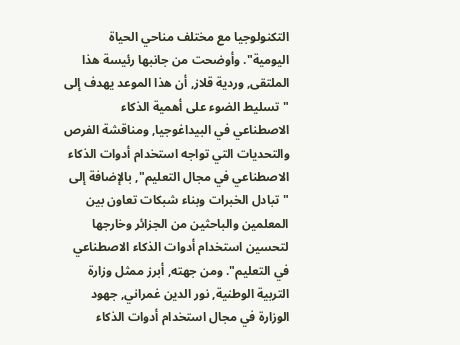التكنولوجيا مع مختلف مناحي الحياة اليومية". وأوضحت من جانبها رئيسة هذا الملتقى, وردية قلاز, أن هذا الموعد يهدف إلى "تسليط الضوء على أهمية الذكاء الاصطناعي في البيداغوجيا, ومناقشة الفرص والتحديات التي تواجه استخدام أدوات الذكاء الاصطناعي في مجال التعليم", بالإضافة إلى "تبادل الخبرات وبناء شبكات تعاون بين المعلمين والباحثين من الجزائر وخارجها لتحسين استخدام أدوات الذكاء الاصطناعي في التعليم". ومن جهته, أبرز ممثل وزارة التربية الوطنية, نور الدين غمراني, جهود الوزارة في مجال استخدام أدوات الذكاء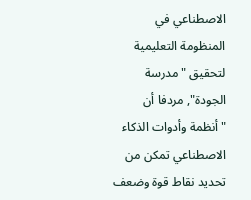الاصطناعي في المنظومة التعليمية لتحقيق "مدرسة الجودة", مردفا أن "أنظمة وأدوات الذكاء الاصطناعي تمكن من تحديد نقاط قوة وضعف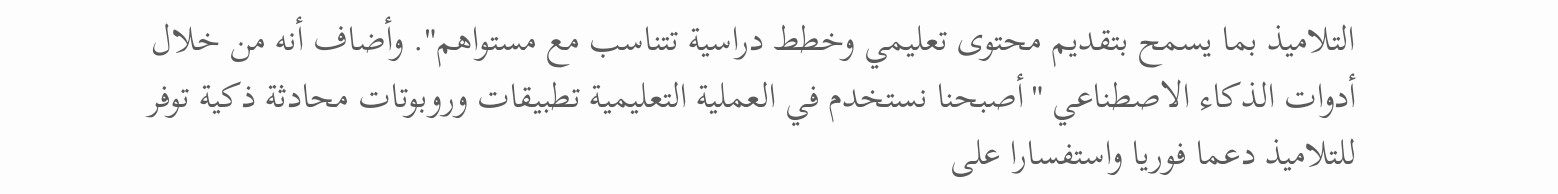التلاميذ بما يسمح بتقديم محتوى تعليمي وخطط دراسية تتناسب مع مستواهم". وأضاف أنه من خلال أدوات الذكاء الاصطناعي "أصبحنا نستخدم في العملية التعليمية تطبيقات وروبوتات محادثة ذكية توفر للتلاميذ دعما فوريا واستفسارا على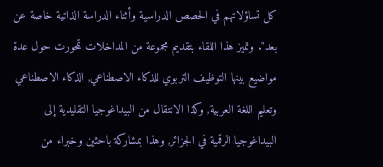كل تساؤلاتهم في الحصص الدراسية وأثناء الدراسة الذاتية خاصة عن بعد". وتميز هذا اللقاء بتقديم مجموعة من المداخلات تمحورت حول عدة مواضيع بينها التوظيف التربوي للذكاء الاصطناعي, الذكاء الاصطناعي وتعليم اللغة العربية, وكذا الانتقال من البيداغوجيا التقليدية إلى البيداغوجيا الرقمية في الجزائر, وهذا بمشاركة باحثين وخبراء من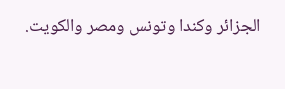الجزائر وكندا وتونس ومصر والكويت.